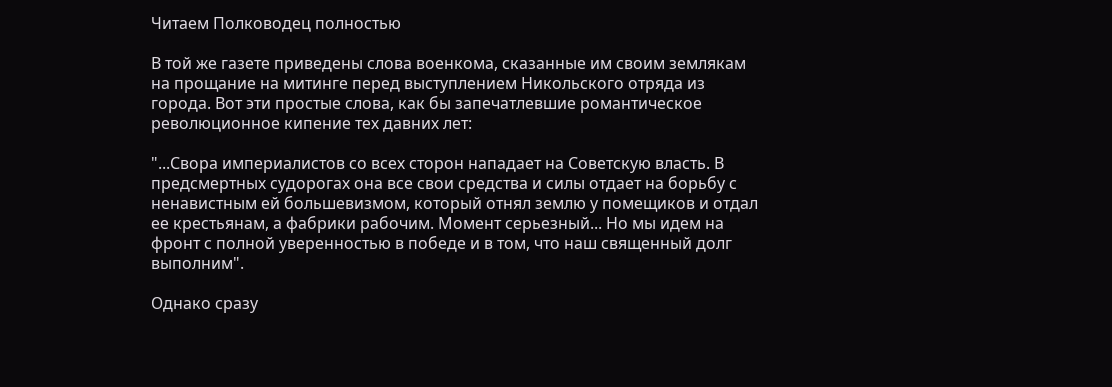Читаем Полководец полностью

В той же газете приведены слова военкома, сказанные им своим землякам на прощание на митинге перед выступлением Никольского отряда из города. Вот эти простые слова, как бы запечатлевшие романтическое революционное кипение тех давних лет:

"...Свора империалистов со всех сторон нападает на Советскую власть. В предсмертных судорогах она все свои средства и силы отдает на борьбу с ненавистным ей большевизмом, который отнял землю у помещиков и отдал ее крестьянам, а фабрики рабочим. Момент серьезный... Но мы идем на фронт с полной уверенностью в победе и в том, что наш священный долг выполним".

Однако сразу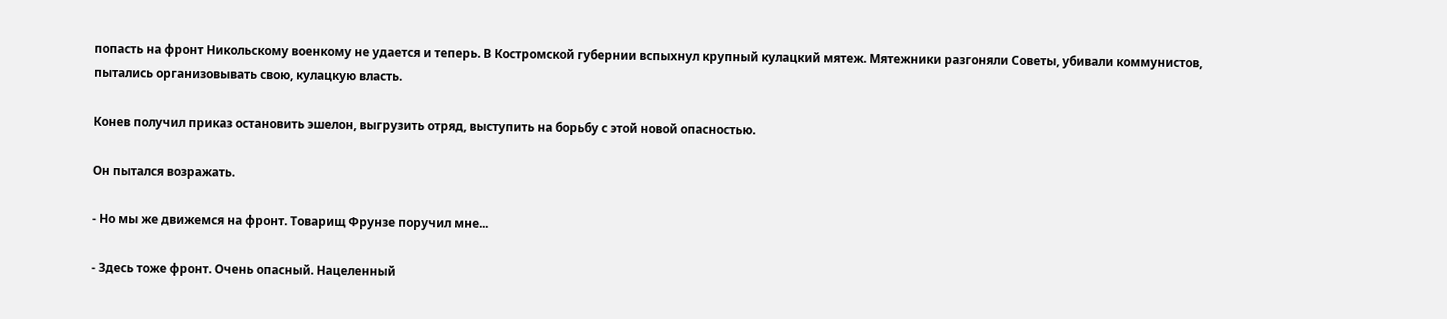попасть на фронт Никольскому военкому не удается и теперь. В Костромской губернии вспыхнул крупный кулацкий мятеж. Мятежники разгоняли Советы, убивали коммунистов, пытались организовывать свою, кулацкую власть.

Конев получил приказ остановить эшелон, выгрузить отряд, выступить на борьбу с этой новой опасностью.

Он пытался возражать.

- Но мы же движемся на фронт. Товарищ Фрунзе поручил мне...

- Здесь тоже фронт. Очень опасный. Нацеленный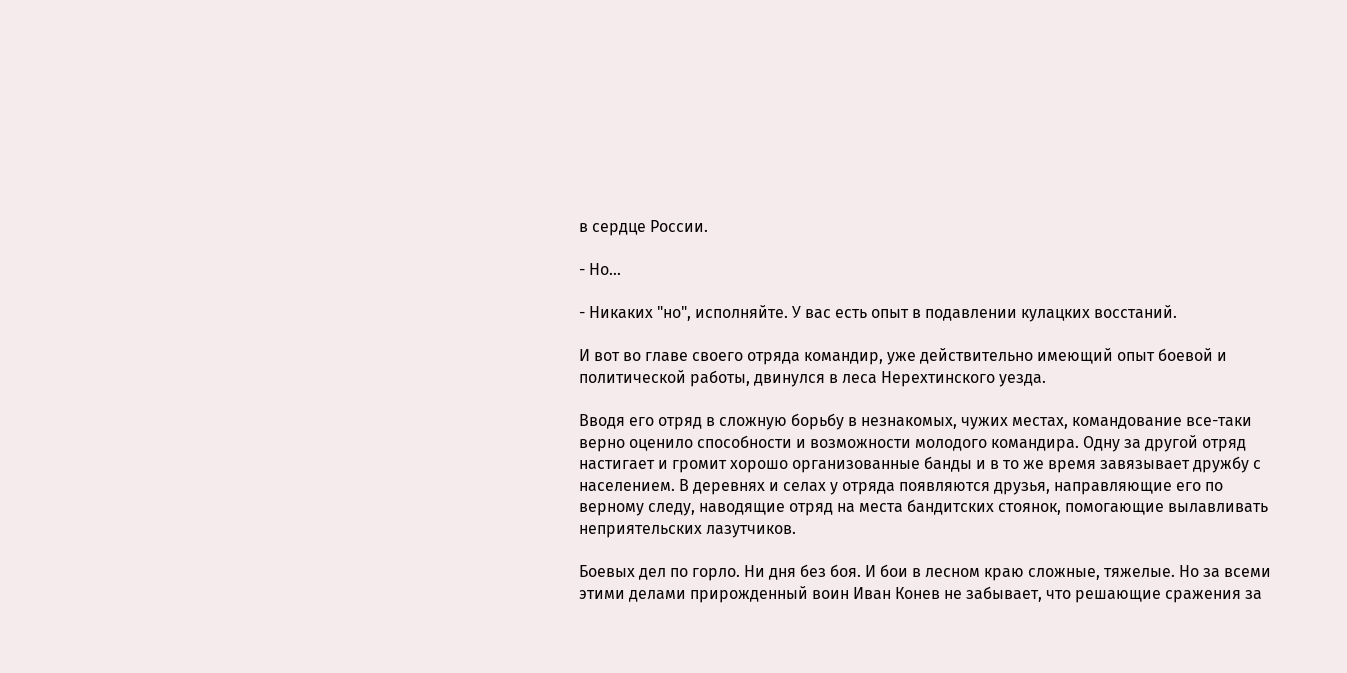в сердце России.

- Но...

- Никаких "но", исполняйте. У вас есть опыт в подавлении кулацких восстаний.

И вот во главе своего отряда командир, уже действительно имеющий опыт боевой и политической работы, двинулся в леса Нерехтинского уезда.

Вводя его отряд в сложную борьбу в незнакомых, чужих местах, командование все-таки верно оценило способности и возможности молодого командира. Одну за другой отряд настигает и громит хорошо организованные банды и в то же время завязывает дружбу с населением. В деревнях и селах у отряда появляются друзья, направляющие его по верному следу, наводящие отряд на места бандитских стоянок, помогающие вылавливать неприятельских лазутчиков.

Боевых дел по горло. Ни дня без боя. И бои в лесном краю сложные, тяжелые. Но за всеми этими делами прирожденный воин Иван Конев не забывает, что решающие сражения за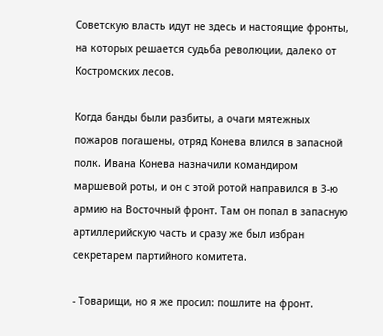Советскую власть идут не здесь и настоящие фронты, на которых решается судьба революции, далеко от Костромских лесов.

Когда банды были разбиты, а очаги мятежных пожаров погашены, отряд Конева влился в запасной полк. Ивана Конева назначили командиром маршевой роты, и он с этой ротой направился в 3-ю армию на Восточный фронт. Там он попал в запасную артиллерийскую часть и сразу же был избран секретарем партийного комитета.

- Товарищи, но я же просил: пошлите на фронт.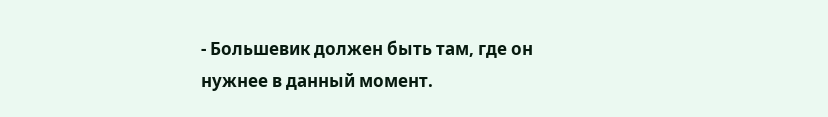- Большевик должен быть там, где он нужнее в данный момент.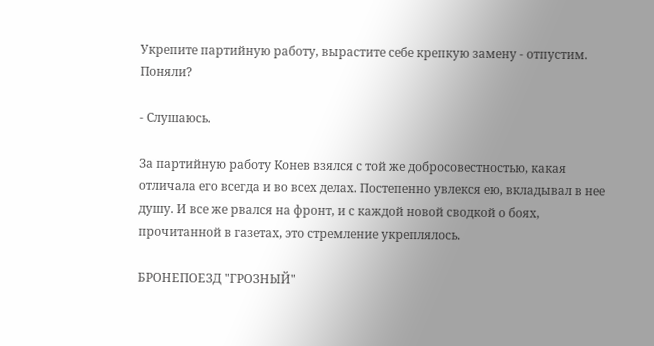Укрепите партийную работу, вырастите себе крепкую замену - отпустим. Поняли?

- Слушаюсь.

За партийную работу Конев взялся с той же добросовестностью, какая отличала его всегда и во всех делах. Постепенно увлекся ею, вкладывал в нее душу. И все же рвался на фронт, и с каждой новой сводкой о боях, прочитанной в газетах, это стремление укреплялось.

БРОНЕПОЕЗД "ГРОЗНЫЙ"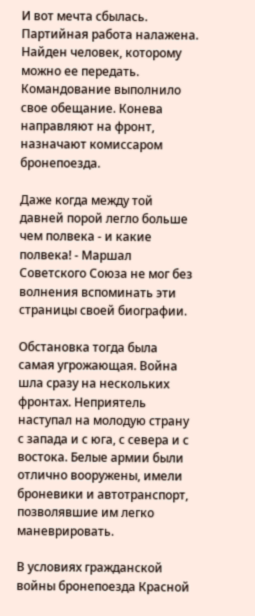И вот мечта сбылась. Партийная работа налажена. Найден человек, которому можно ее передать. Командование выполнило свое обещание. Конева направляют на фронт, назначают комиссаром бронепоезда.

Даже когда между той давней порой легло больше чем полвека - и какие полвека! - Маршал Советского Союза не мог без волнения вспоминать эти страницы своей биографии.

Обстановка тогда была самая угрожающая. Война шла сразу на нескольких фронтах. Неприятель наступал на молодую страну с запада и с юга, с севера и с востока. Белые армии были отлично вооружены, имели броневики и автотранспорт, позволявшие им легко маневрировать.

В условиях гражданской войны бронепоезда Красной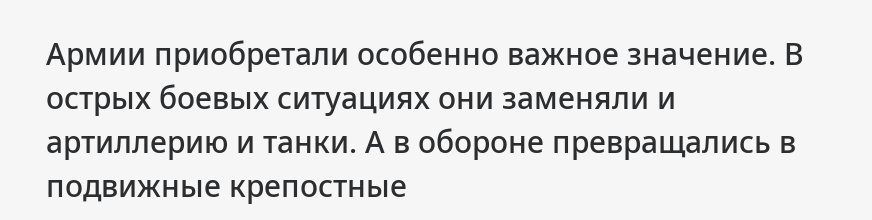Армии приобретали особенно важное значение. В острых боевых ситуациях они заменяли и артиллерию и танки. А в обороне превращались в подвижные крепостные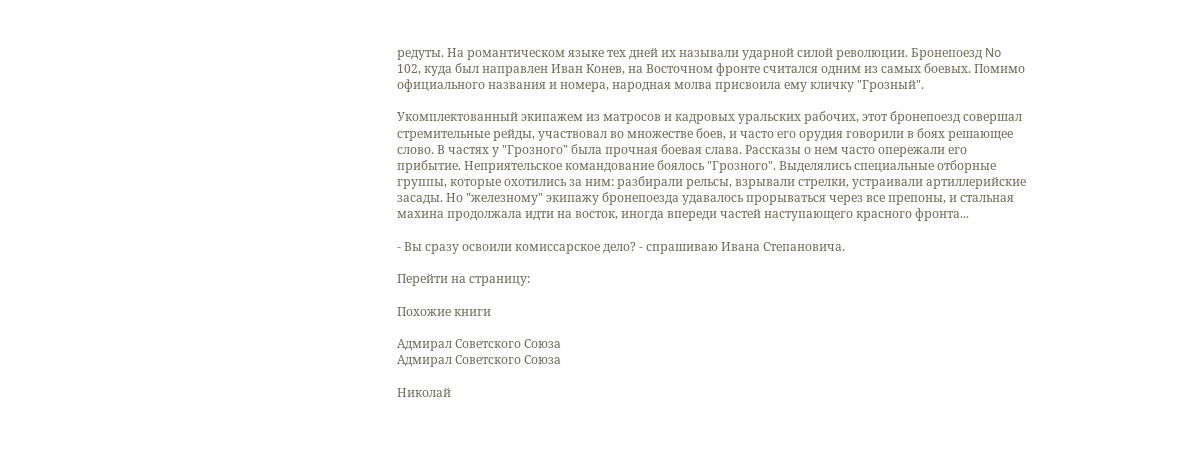редуты. На романтическом языке тех дней их называли ударной силой революции. Бронепоезд No 102, куда был направлен Иван Конев, на Восточном фронте считался одним из самых боевых. Помимо официального названия и номера, народная молва присвоила ему кличку "Грозный".

Укомплектованный экипажем из матросов и кадровых уральских рабочих, этот бронепоезд совершал стремительные рейды, участвовал во множестве боев, и часто его орудия говорили в боях решающее слово. В частях у "Грозного" была прочная боевая слава. Рассказы о нем часто опережали его прибытие. Неприятельское командование боялось "Грозного". Выделялись специальные отборные группы, которые охотились за ним: разбирали рельсы, взрывали стрелки, устраивали артиллерийские засады. Но "железному" экипажу бронепоезда удавалось прорываться через все препоны, и стальная махина продолжала идти на восток, иногда впереди частей наступающего красного фронта...

- Вы сразу освоили комиссарское дело? - спрашиваю Ивана Степановича.

Перейти на страницу:

Похожие книги

Адмирал Советского Союза
Адмирал Советского Союза

Николай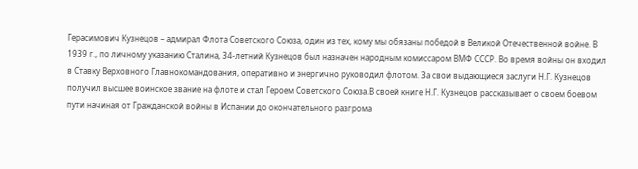Герасимович Кузнецов – адмирал Флота Советского Союза, один из тех, кому мы обязаны победой в Великой Отечественной войне. В 1939 г., по личному указанию Сталина, 34-летний Кузнецов был назначен народным комиссаром ВМФ СССР. Во время войны он входил в Ставку Верховного Главнокомандования, оперативно и энергично руководил флотом. За свои выдающиеся заслуги Н.Г. Кузнецов получил высшее воинское звание на флоте и стал Героем Советского Союза.В своей книге Н.Г. Кузнецов рассказывает о своем боевом пути начиная от Гражданской войны в Испании до окончательного разгрома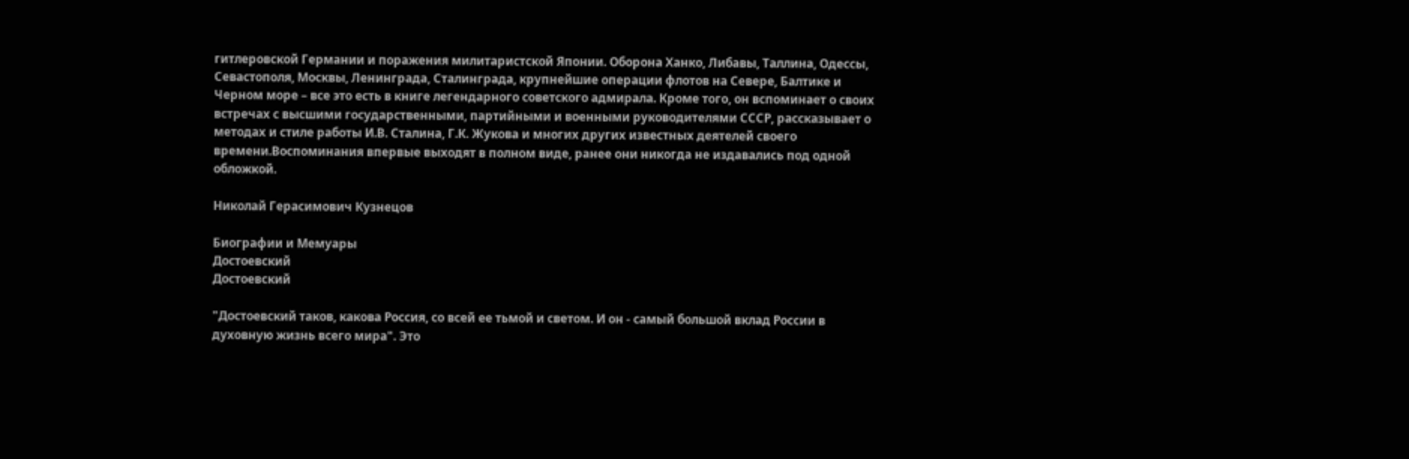гитлеровской Германии и поражения милитаристской Японии. Оборона Ханко, Либавы, Таллина, Одессы, Севастополя, Москвы, Ленинграда, Сталинграда, крупнейшие операции флотов на Севере, Балтике и Черном море – все это есть в книге легендарного советского адмирала. Кроме того, он вспоминает о своих встречах с высшими государственными, партийными и военными руководителями СССР, рассказывает о методах и стиле работы И.В. Сталина, Г.К. Жукова и многих других известных деятелей своего времени.Воспоминания впервые выходят в полном виде, ранее они никогда не издавались под одной обложкой.

Николай Герасимович Кузнецов

Биографии и Мемуары
Достоевский
Достоевский

"Достоевский таков, какова Россия, со всей ее тьмой и светом. И он - самый большой вклад России в духовную жизнь всего мира". Это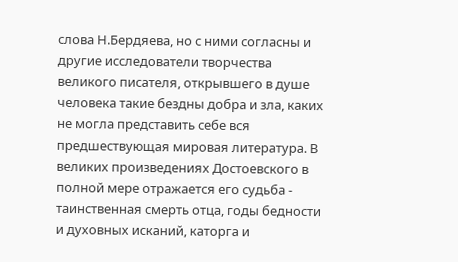слова Н.Бердяева, но с ними согласны и другие исследователи творчества великого писателя, открывшего в душе человека такие бездны добра и зла, каких не могла представить себе вся предшествующая мировая литература. В великих произведениях Достоевского в полной мере отражается его судьба - таинственная смерть отца, годы бедности и духовных исканий, каторга и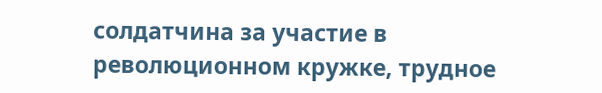солдатчина за участие в революционном кружке, трудное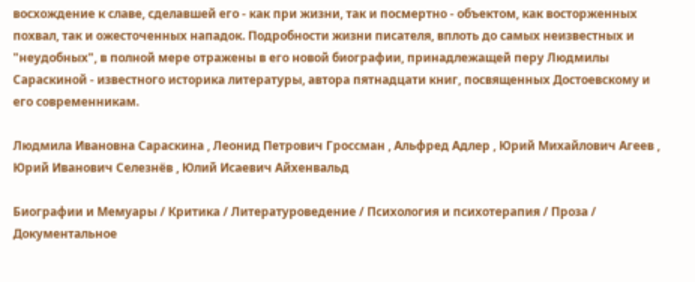восхождение к славе, сделавшей его - как при жизни, так и посмертно - объектом, как восторженных похвал, так и ожесточенных нападок. Подробности жизни писателя, вплоть до самых неизвестных и "неудобных", в полной мере отражены в его новой биографии, принадлежащей перу Людмилы Сараскиной - известного историка литературы, автора пятнадцати книг, посвященных Достоевскому и его современникам.

Людмила Ивановна Сараскина , Леонид Петрович Гроссман , Альфред Адлер , Юрий Михайлович Агеев , Юрий Иванович Селезнёв , Юлий Исаевич Айхенвальд

Биографии и Мемуары / Критика / Литературоведение / Психология и психотерапия / Проза / Документальное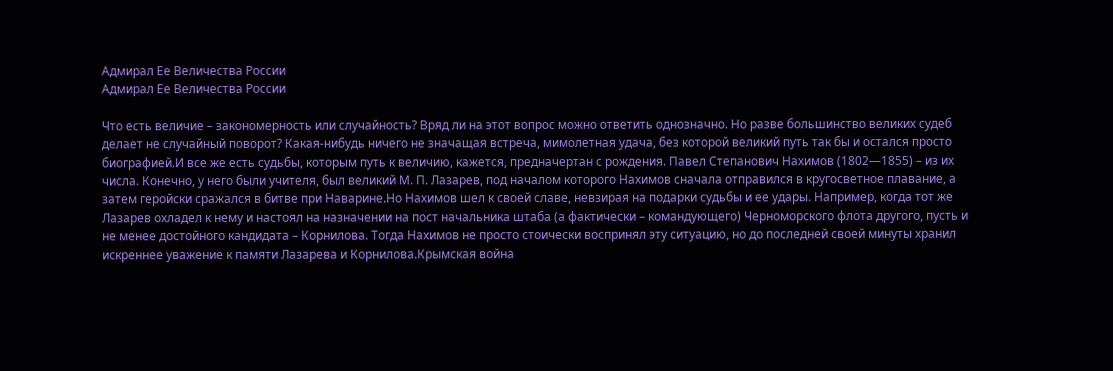Адмирал Ее Величества России
Адмирал Ее Величества России

Что есть величие – закономерность или случайность? Вряд ли на этот вопрос можно ответить однозначно. Но разве большинство великих судеб делает не случайный поворот? Какая-нибудь ничего не значащая встреча, мимолетная удача, без которой великий путь так бы и остался просто биографией.И все же есть судьбы, которым путь к величию, кажется, предначертан с рождения. Павел Степанович Нахимов (1802—1855) – из их числа. Конечно, у него были учителя, был великий М. П. Лазарев, под началом которого Нахимов сначала отправился в кругосветное плавание, а затем геройски сражался в битве при Наварине.Но Нахимов шел к своей славе, невзирая на подарки судьбы и ее удары. Например, когда тот же Лазарев охладел к нему и настоял на назначении на пост начальника штаба (а фактически – командующего) Черноморского флота другого, пусть и не менее достойного кандидата – Корнилова. Тогда Нахимов не просто стоически воспринял эту ситуацию, но до последней своей минуты хранил искреннее уважение к памяти Лазарева и Корнилова.Крымская война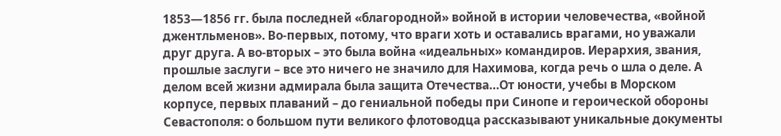1853—1856 гг. была последней «благородной» войной в истории человечества, «войной джентльменов». Во-первых, потому, что враги хоть и оставались врагами, но уважали друг друга. А во-вторых – это была война «идеальных» командиров. Иерархия, звания, прошлые заслуги – все это ничего не значило для Нахимова, когда речь о шла о деле. А делом всей жизни адмирала была защита Отечества…От юности, учебы в Морском корпусе, первых плаваний – до гениальной победы при Синопе и героической обороны Севастополя: о большом пути великого флотоводца рассказывают уникальные документы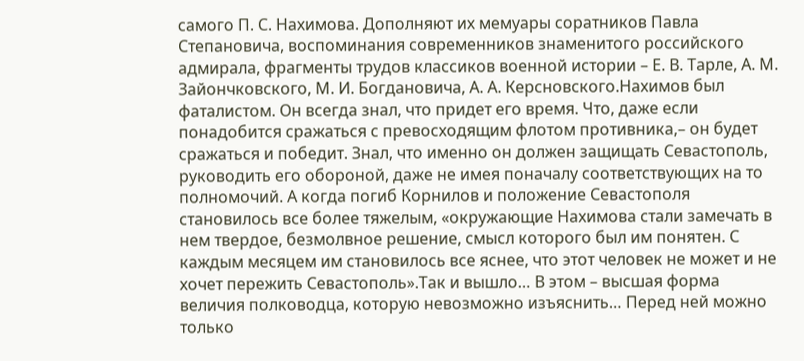самого П. С. Нахимова. Дополняют их мемуары соратников Павла Степановича, воспоминания современников знаменитого российского адмирала, фрагменты трудов классиков военной истории – Е. В. Тарле, А. М. Зайончковского, М. И. Богдановича, А. А. Керсновского.Нахимов был фаталистом. Он всегда знал, что придет его время. Что, даже если понадобится сражаться с превосходящим флотом противника,– он будет сражаться и победит. Знал, что именно он должен защищать Севастополь, руководить его обороной, даже не имея поначалу соответствующих на то полномочий. А когда погиб Корнилов и положение Севастополя становилось все более тяжелым, «окружающие Нахимова стали замечать в нем твердое, безмолвное решение, смысл которого был им понятен. С каждым месяцем им становилось все яснее, что этот человек не может и не хочет пережить Севастополь».Так и вышло… В этом – высшая форма величия полководца, которую невозможно изъяснить… Перед ней можно только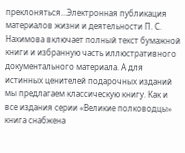преклоняться…Электронная публикация материалов жизни и деятельности П. С. Нахимова включает полный текст бумажной книги и избранную часть иллюстративного документального материала. А для истинных ценителей подарочных изданий мы предлагаем классическую книгу. Как и все издания серии «Великие полководцы» книга снабжена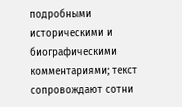подробными историческими и биографическими комментариями; текст сопровождают сотни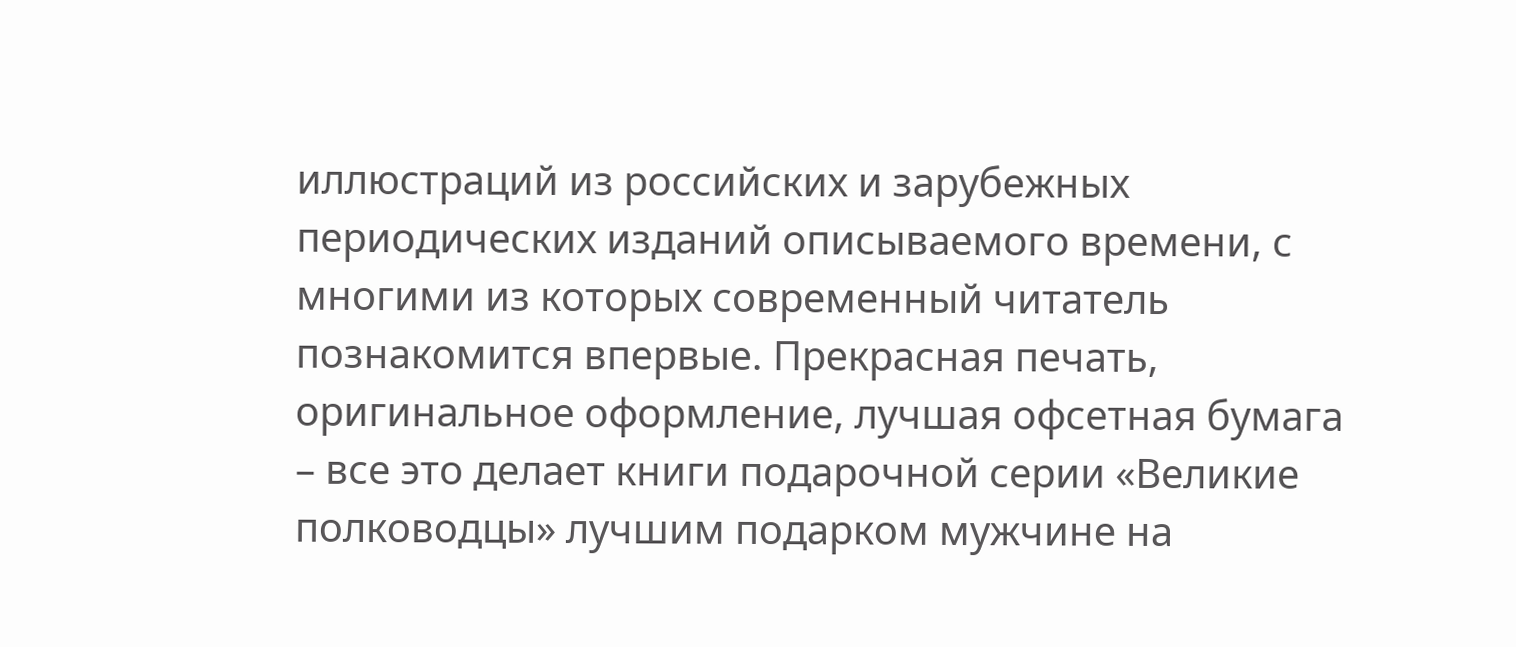иллюстраций из российских и зарубежных периодических изданий описываемого времени, с многими из которых современный читатель познакомится впервые. Прекрасная печать, оригинальное оформление, лучшая офсетная бумага – все это делает книги подарочной серии «Великие полководцы» лучшим подарком мужчине на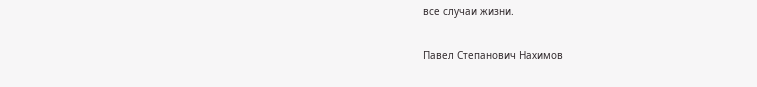все случаи жизни.

Павел Степанович Нахимов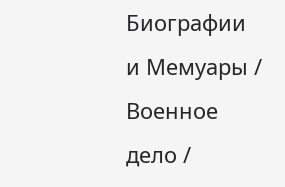Биографии и Мемуары / Военное дело /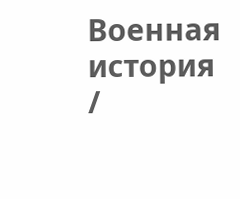Военная история /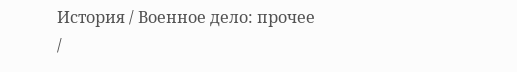История / Военное дело: прочее /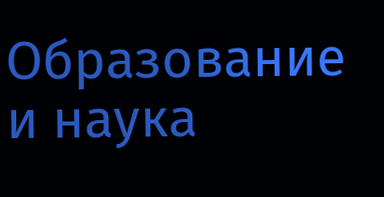Образование и наука